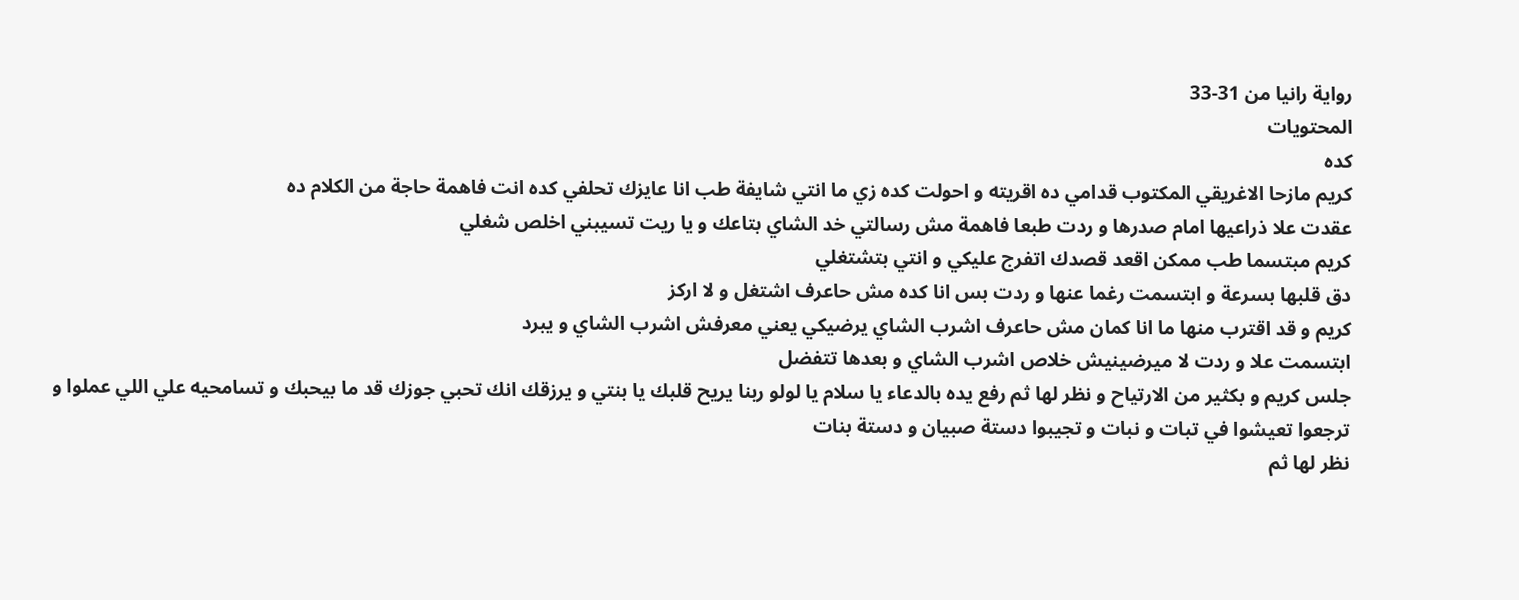رواية رانيا من 31-33
المحتويات
كده
كريم مازحا الاغريقي المكتوب قدامي ده اقريته و احولت كده زي ما انتي شايفة طب انا عايزك تحلفي كده انت فاهمة حاجة من الكلام ده
عقدت علا ذراعيها امام صدرها و ردت طبعا فاهمة مش رسالتي خد الشاي بتاعك و يا ريت تسيبني اخلص شغلي
كريم مبتسما طب ممكن اقعد قصدك اتفرج عليكي و انتي بتشتغلي
دق قلبها بسرعة و ابتسمت رغما عنها و ردت بس انا كده مش حاعرف اشتغل و لا اركز
كريم و قد اقترب منها ما انا كمان مش حاعرف اشرب الشاي يرضيكي يعني معرفش اشرب الشاي و يبرد
ابتسمت علا و ردت لا ميرضينيش خلاص اشرب الشاي و بعدها تتفضل
جلس كريم و بكثير من الارتياح و نظر لها ثم رفع يده بالدعاء يا سلام يا لولو ربنا يريح قلبك يا بنتي و يرزقك انك تحبي جوزك قد ما بيحبك و تسامحيه علي اللي عملوا و ترجعوا تعيشوا في تبات و نبات و تجيبوا دستة صبيان و دستة بنات
نظر لها ثم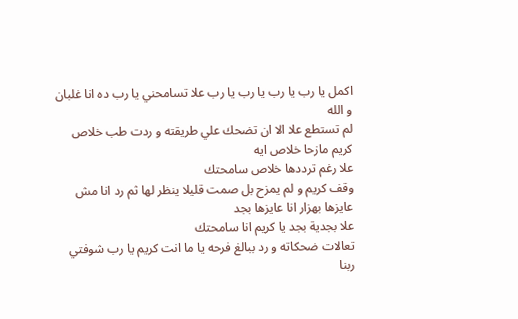اكمل يا رب يا رب يا رب يا رب علا تسامحني يا رب ده انا غلبان و الله
لم تستطع علا الا ان تضحك علي طريقته و ردت طب خلاص
كريم مازحا خلاص ايه
علا رغم ترددها خلاص سامحتك
وقف كريم و لم يمزح بل صمت قليلا ينظر لها ثم رد انا مش عايزها بهزار انا عايزها بجد
علا بجدية بجد يا كريم انا سامحتك
تعالات ضحكاته و رد ببالغ فرحه يا ما انت كريم يا رب شوفتي ربنا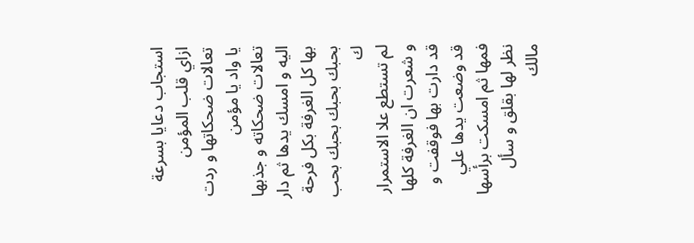استجاب دعايا بسرعة ازاي قلب المؤمن
تعالات ضحكاتها و ردت يا واد يا مؤمن
تعالات ضحكاته و جذبها اليه و امسك يدها ثم دار بها كل الغرفة بكل فرحة بحبك بحبك بحبك بحب ك
لم تستطع علا الاستمرار و شعرت ان الغرفة كلها قد دارت بها فوقفت و قد وضعت يدها علي فمها ثم امسكت برأسها نظر لها بقلق و سأل مالك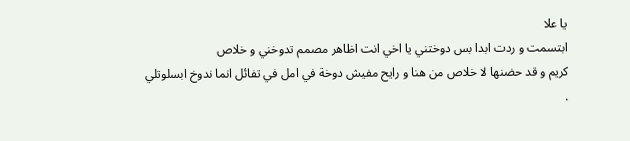يا علا
ابتسمت و ردت ابدا بس دوختني يا اخي انت اظاهر مصمم تدوخني و خلاص
كريم و قد حضنها لا خلاص من هنا و رايح مفيش دوخة في امل في تفائل انما ندوخ ابسلوتلي
.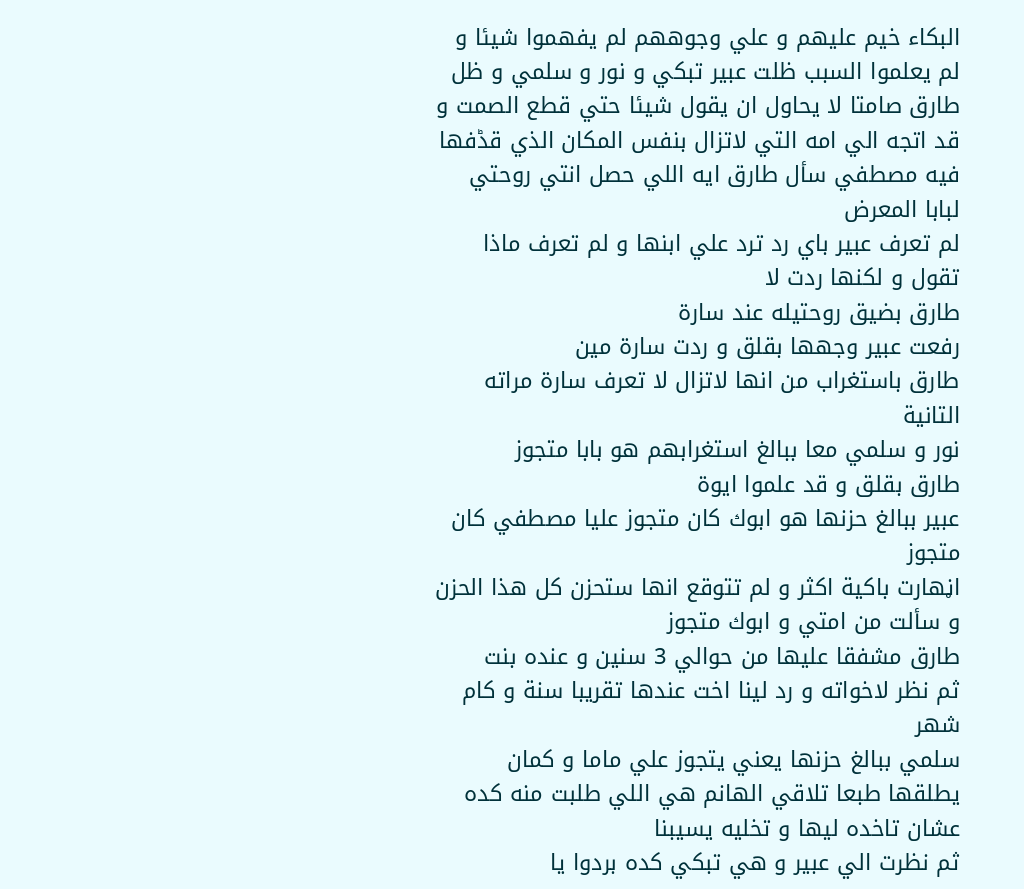البكاء خيم عليهم و علي وجوههم لم يفهموا شيئا و لم يعلموا السبب ظلت عبير تبكي و نور و سلمي و ظل طارق صامتا لا يحاول ان يقول شيئا حتي قطع الصمت و قد اتجه الي امه التي لاتزال بنفس المكان الذي قڈفها فيه مصطفي سأل طارق ايه اللي حصل انتي روحتي لبابا المعرض
لم تعرف عبير باي رد ترد علي ابنها و لم تعرف ماذا تقول و لكنها ردت لا
طارق بضيق روحتيله عند سارة
رفعت عبير وجهها بقلق و ردت سارة مين
طارق باستغراب من انها لاتزال لا تعرف سارة مراته التانية
نور و سلمي معا ببالغ استغرابهم هو بابا متجوز
طارق بقلق و قد علموا ايوة
عبير ببالغ حزنها هو ابوك كان متجوز عليا مصطفي كان متجوز
اڼهارت باكية اكثر و لم تتوقع انها ستحزن كل هذا الحزن و سألت من امتي و ابوك متجوز
طارق مشفقا عليها من حوالي 3 سنين و عنده بنت
ثم نظر لاخواته و رد لينا اخت عندها تقريبا سنة و كام شهر
سلمي ببالغ حزنها يعني يتجوز علي ماما و كمان يطلقها طبعا تلاقي الهانم هي اللي طلبت منه كده عشان تاخده ليها و تخليه يسيبنا
ثم نظرت الي عبير و هي تبكي كده بردوا يا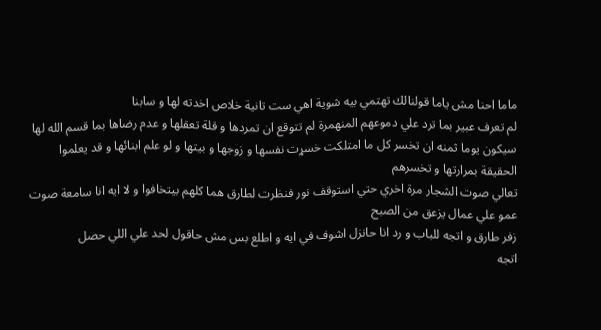ماما احنا مش ياما قولنالك تهتمي بيه شوية اهي ست تانية خلاص اخدته لها و سابنا
لم تعرف عبير بما ترد علي دموعهم المنهمرة لم تتوقع ان تمردها و قلة تعقلها و عدم رضاها بما قسم الله لها سيكون يوما ثمنه ان تخسر كل ما امتلكت خسړت نفسها و زوجها و بيتها و لو علم ابنائها و قد يعلموا الحقيقة بمرارتها و تخسرهم
تعالي صوت الشجار مرة اخري حتي استوقف نور فنظرت لطارق هما كلهم بيتخافوا و لا ايه انا سامعة صوت عمو علي عمال يزعق من الصبح
زفر طارق و اتجه للباب و رد انا حانزل اشوف في ايه و اطلع بس مش حاقول لحد علي اللي حصل
اتجه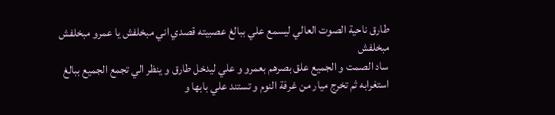طارق ناحية الصوت العالي ليسمع علي ببالغ عصبيته قصدي اني مبخلفش يا عمرو مبخلفش مبخلفش
ساد الصمت و الجميع علق بصرهم بعمرو و علي ليدخل طارق و ينظر الي تجمع الجميع ببالغ استغرابه ثم تخرج ميار من غرفة النوم و تستند علي بابها و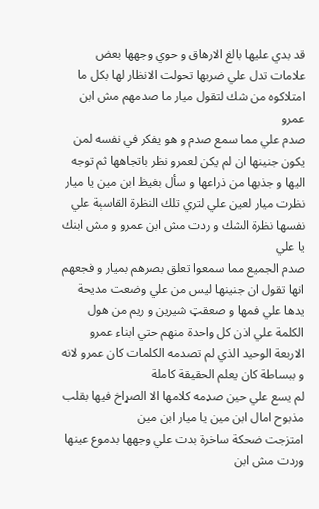قد بدي عليها بالغ الارهاق و حوي وجهها بعض علامات تدل علي ضربها تحولت الانظار لها بكل ما امتلاكوه من شك لتقول ميار ما صدمهم مش ابن عمرو
صدم علي مما سمع صدم و هو يفكر في نفسه لمن يكون جنينها ان لم يكن لعمرو نظر باتجاهها ثم توجه اليها و جذبها من ذراعها و سأل بغيظ ابن مين يا ميار
نظرت ميار لعين علي لتري تلك النظرة القاسېة علي نفسها نظرة الشك و ردت مش ابن عمرو و مش ابنك يا علي
صدم الجميع مما سمعوا تعلق بصرهم بميار و فجعهم انها تقول ان جنينها ليس من علي وضعت مديحة يدها علي فمها و صعقټ شيرين و ريم من هول الكلمة علي اذن كل واحدة منهم حتي ابناء عمرو الاربعة الوحيد الذي لم تصدمه الكلمات كان عمرو لانه و ببساطة كان يعلم الحقيقة كاملة
لم يسع علي حين صډمه كلامها الا الصړاخ فيها بقلب مذبوح امال ابن مين يا ميار ابن مين
امتزجت ضحكة ساخرة بدت علي وجهها بدموع عينها وردت مش ابن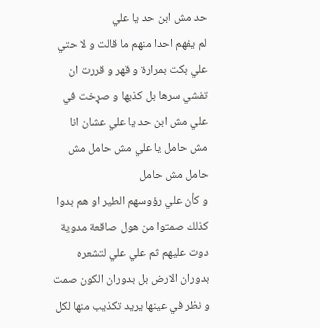حد مش ابن حد يا علي
لم يفهم احدا منهم ما قالت و لا حتي علي بكت بمرارة و قهر و قررت ان تفشي سرها بل كذبها و صړخت في علي مش ابن حد يا علي عشان انا مش حامل يا علي مش حامل مش حامل مش حامل
و كأن علي رؤوسهم الطير او هم بدوا كذلك صمتوا من هول صاقعة مدوية دوت عليهم ثم علي علي لتشعره بدوران الارض بل بدوران الكون صمت و نظر في عينها يريد تكذيب منها لكل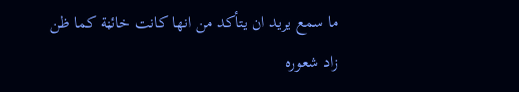ما سمع يريد ان يتأكد من انها كانت خائڼة كما ظن زاد شعوره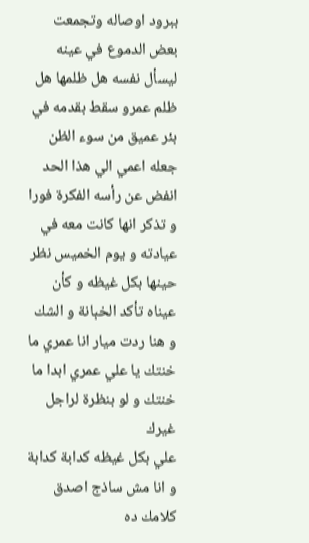ببرود اوصاله وتجمعت بعض الدموع في عينه ليسأل نفسه هل ظلمها هل ظلم عمرو سقط بقدمه في بئر عميق من سوء الظن جعله اعمي الي هذا الحد انفض عن رأسه الفكرة فورا و تذكر انها كانت معه في عيادته و يوم الخميس نظر حينها بكل غيظه و كأن عيناه تأكد الخېانة و الشك و هنا ردت ميار انا عمري ما خنتك يا علي عمري ابدا ما خنتك و لو بنظرة لراجل غيرك
علي بكل غيظه كدابة كدابة و انا مش ساذج اصدق كلامك ده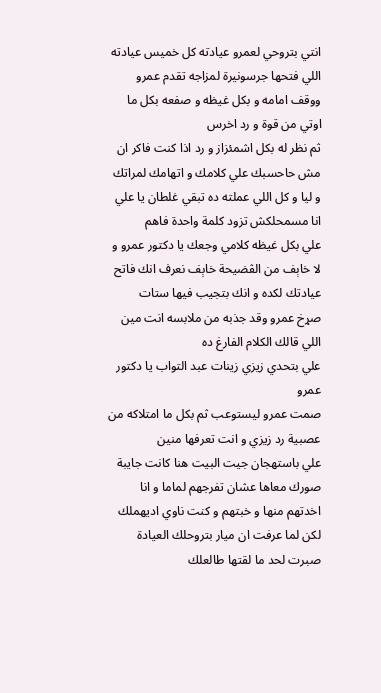انتي بتروحي لعمرو عيادته كل خميس عيادته اللي فتحها جرسونيرة لمزاجه تقدم عمرو ووقف امامه و بكل غيظه و صفعه بكل ما اوتي من قوة و رد اخرس
ثم نظر له بكل اشمئزاز و رد اذا كنت فاكر ان مش حاحسبك علي كلامك و اتهامك لمراتك و ليا و كل اللي عملته ده تبقي غلطان يا علي انا مسمحلكش تزود كلمة واحدة فاهم
علي بكل غيظه كلامي وجعك يا دكتور عمرو و لا خاېف من الڤضيحة خاېف نعرف انك فاتح عيادتك لكده و انك بتجيب فيها ستات
صړخ عمرو وقد جذبه من ملابسه انت مين اللي قالك الكلام الفارغ ده
علي بتحدي زيزي زينات عبد التواب يا دكتور عمرو
صمت عمرو ليستوعب ثم بكل ما امتلاكه من عصبية رد زيزي و انت تعرفها منين
علي باستهجان جيت البيت هنا كانت جايبة صورك معاها عشان تفرجهم لماما و انا اخدتهم منها و خبتهم و كنت ناوي اديهملك لكن لما عرفت ان ميار بتروحلك العيادة صبرت لحد ما لقتها طالعلك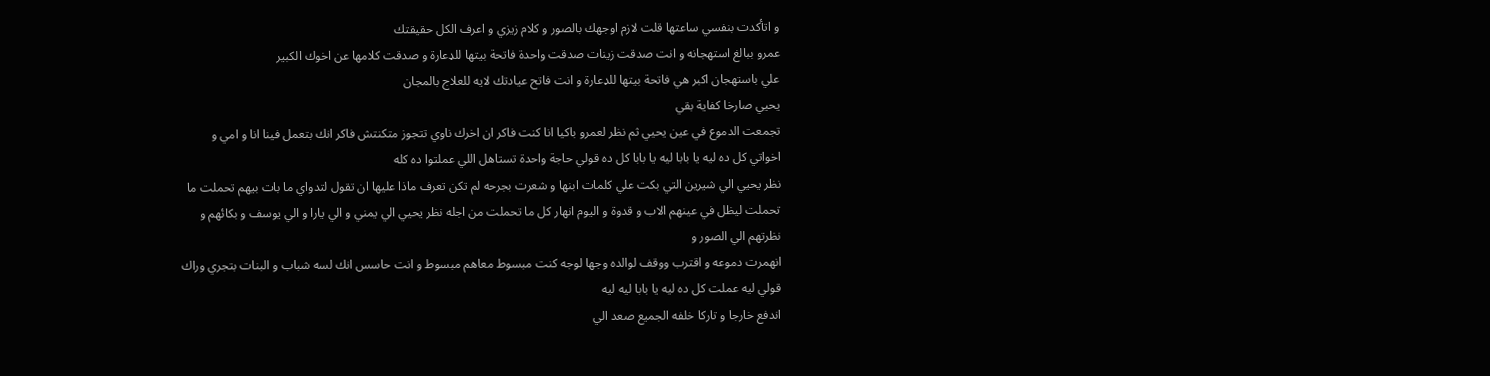و اتأكدت بنفسي ساعتها قلت لازم اوجهك بالصور و كلام زيزي و اعرف الكل حقيقتك
عمرو ببالغ استهجانه و انت صدقت زينات صدقت واحدة فاتحة بيتها للډعارة و صدقت كلامها عن اخوك الكبير
علي باستهجان اكبر هي فاتحة بيتها للډعارة و انت فاتح عيادتك لايه للعلاج بالمجان
يحيي صارخا كفاية بقي
تجمعت الدموع في عين يحيي ثم نظر لعمرو باكيا انا كنت فاكر ان اخرك ناوي تتجوز متكنتش فاكر انك بتعمل فينا انا و امي و اخواتي كل ده ليه يا بابا ليه يا بابا كل ده قولي حاجة واحدة تستاهل اللي عملتوا ده كله
نظر يحيي الي شيرين التي بكت علي كلمات ابنها و شعرت بجرحه لم تكن تعرف ماذا عليها ان تقول لتدواي ما بات بيهم تحملت ما تحملت ليظل في عينهم الاب و قدوة و اليوم انهار كل ما تحملت من اجله نظر يحيي الي يمني و الي يارا و الي يوسف و بكائهم و نظرتهم الي الصور و
انهمرت دموعه و اقترب ووقف لوالده وجها لوجه كنت مبسوط معاهم مبسوط و انت حاسس انك لسه شباب و البنات بتجري وراك قولي ليه عملت كل ده ليه يا بابا ليه ليه
اندفع خارجا و تاركا خلفه الجميع صعد الي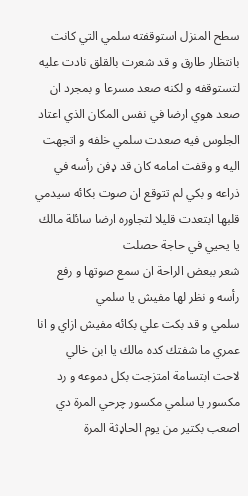سطح المنزل استوقفته سلمي التي كانت بانتظار طارق و قد شعرت بالقلق نادت عليه لتستوقفه و لكنه صعد مسرعا و بمجرد ان صعد هوي ارضا في نفس المكان الذي اعتاد الجلوس فيه صعدت سلمي خلفه و اتجهت اليه و وقفت امامه كان قد ډفن رأسه في ذراعه و بكي لم تتوقع ان صوت بكائه سيدمي قلبها ابتعدت قليلا لتجاوره ارضا سائلة مالك يا يحيي في حاجة حصلت
شعر ببعض الراحة ان سمع صوتها و رفع رأسه و نظر لها مفيش يا سلمي
سلمي و قد بكت علي بكائه مفيش ازاي و انا عمري ما شفتك كده مالك يا ابن خالي
لاحت ابتسامة امتزجت بكل دموعه و رد مكسور يا سلمي مكسور چرحي المرة دي اصعب بكتير من يوم الحاډثة المرة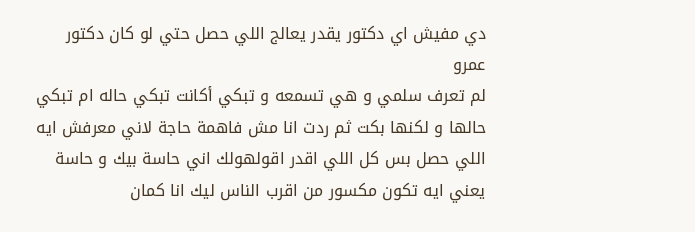دي مفيش اي دكتور يقدر يعالج اللي حصل حتي لو كان دكتور عمرو
لم تعرف سلمي و هي تسمعه و تبكي أكانت تبكي حاله ام تبكي حالها و لكنها بكت ثم ردت انا مش فاهمة حاجة لاني معرفش ايه اللي حصل بس كل اللي اقدر اقولهولك اني حاسة بيك و حاسة يعني ايه تكون مكسور من اقرب الناس ليك انا كمان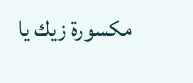مکسورة زيك يا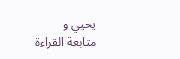يحيي و
متابعة القراءة